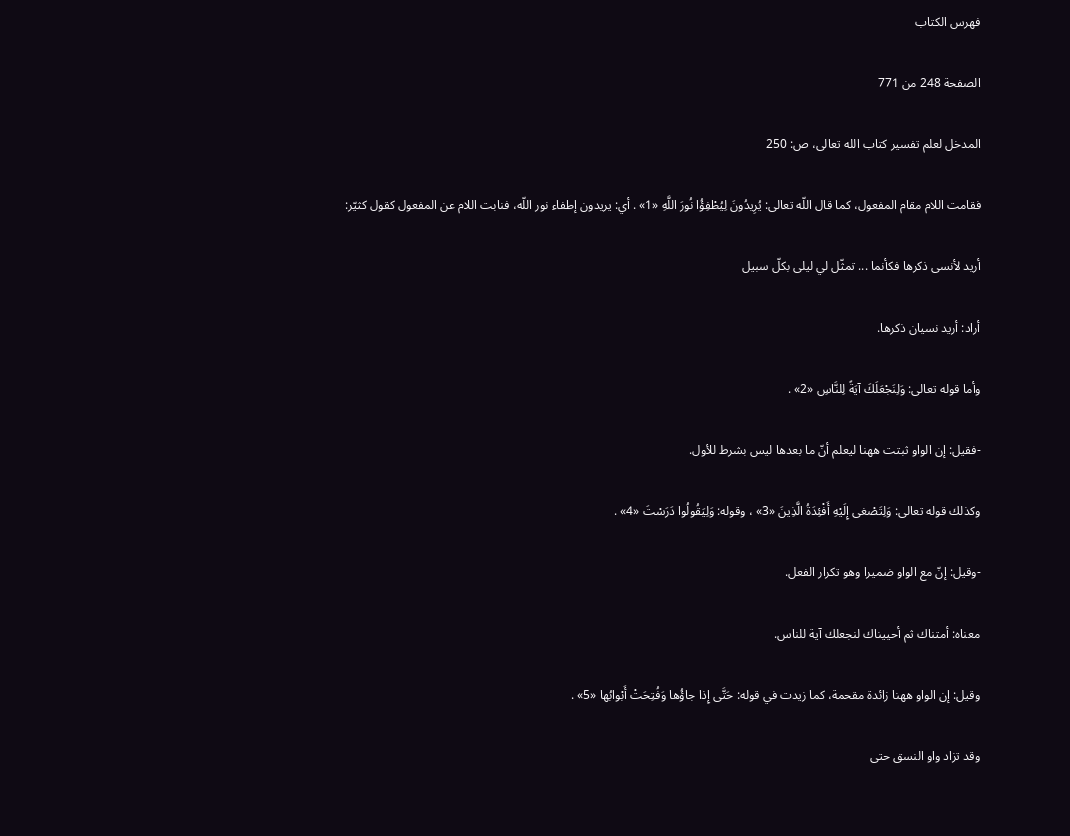فهرس الكتاب

الصفحة 248 من 771

المدخل لعلم تفسير كتاب الله تعالى، ص: 250

فقامت اللام مقام المفعول، كما قال اللّه تعالى: يُرِيدُونَ لِيُطْفِؤُا نُورَ اللَّهِ «1» . أي: يريدون إطفاء نور اللّه، فنابت اللام عن المفعول كقول كثيّر:

أريد لأنسى ذكرها فكأنما ... تمثّل لي ليلى بكلّ سبيل

أراد: أريد نسيان ذكرها.

وأما قوله تعالى: وَلِنَجْعَلَكَ آيَةً لِلنَّاسِ «2» .

-فقيل: إن الواو ثبتت ههنا ليعلم أنّ ما بعدها ليس بشرط للأول.

وكذلك قوله تعالى: وَلِتَصْغى إِلَيْهِ أَفْئِدَةُ الَّذِينَ «3» ، وقوله: وَلِيَقُولُوا دَرَسْتَ «4» .

-وقيل: إنّ مع الواو ضميرا وهو تكرار الفعل.

معناه: أمتناك ثم أحييناك لنجعلك آية للناس.

وقيل: إن الواو ههنا زائدة مقحمة، كما زيدت في قوله: حَتَّى إِذا جاؤُها وَفُتِحَتْ أَبْوابُها «5» .

وقد تزاد واو النسق حتى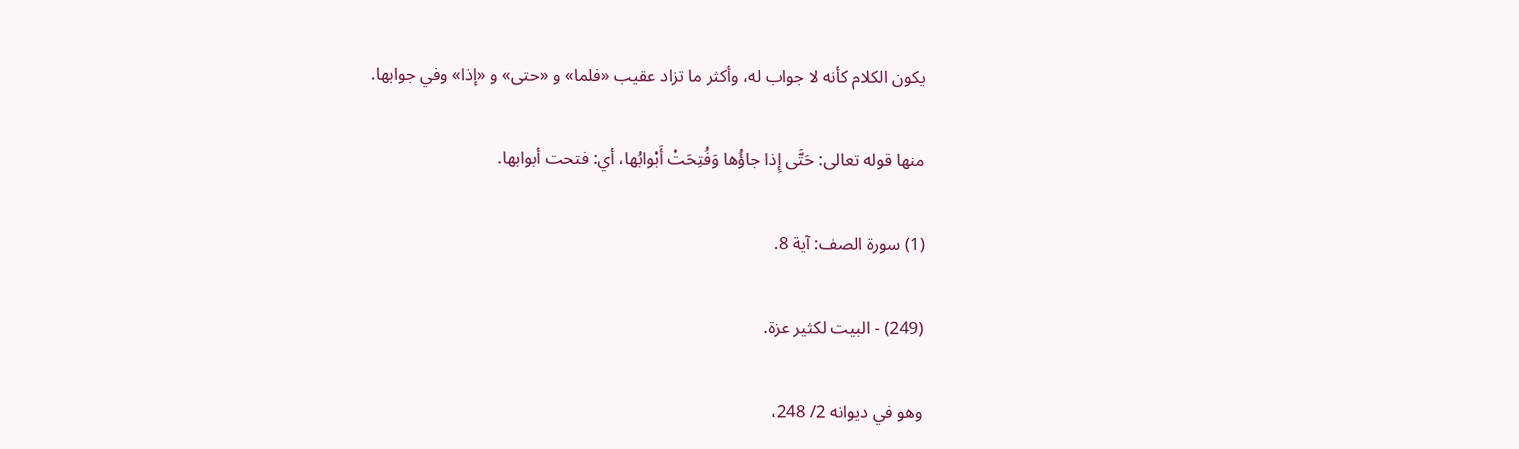يكون الكلام كأنه لا جواب له، وأكثر ما تزاد عقيب «فلما» و «حتى» و «إذا» وفي جوابها.

منها قوله تعالى: حَتَّى إِذا جاؤُها وَفُتِحَتْ أَبْوابُها، أي: فتحت أبوابها.

(1) سورة الصف: آية 8.

(249) - البيت لكثير عزة.

وهو في ديوانه 2/ 248،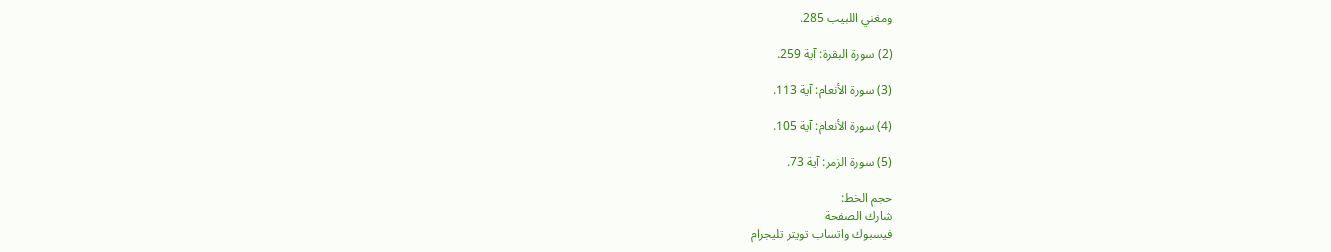ومغني اللبيب 285.

(2) سورة البقرة: آية 259.

(3) سورة الأنعام: آية 113.

(4) سورة الأنعام: آية 105.

(5) سورة الزمر: آية 73.

حجم الخط:
شارك الصفحة
فيسبوك واتساب تويتر تليجرام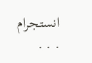انستجرام
. . .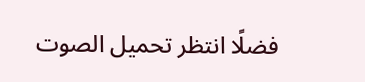فضلًا انتظر تحميل الصوت